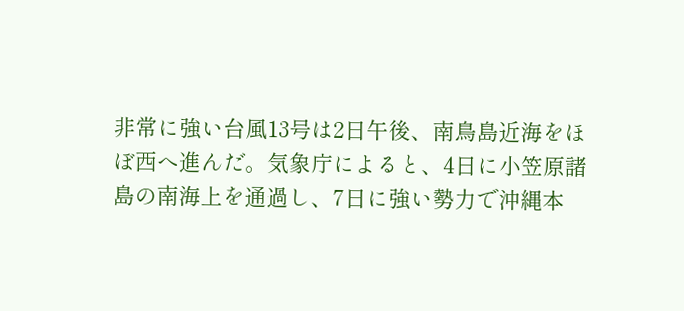非常に強い台風13号は2日午後、南鳥島近海をほぼ西へ進んだ。気象庁によると、4日に小笠原諸島の南海上を通過し、7日に強い勢力で沖縄本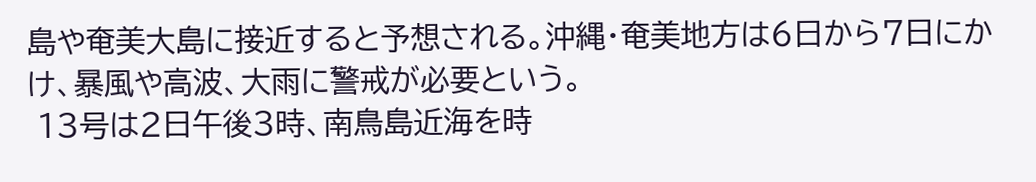島や奄美大島に接近すると予想される。沖縄・奄美地方は6日から7日にかけ、暴風や高波、大雨に警戒が必要という。
 13号は2日午後3時、南鳥島近海を時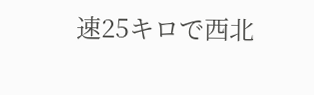速25キロで西北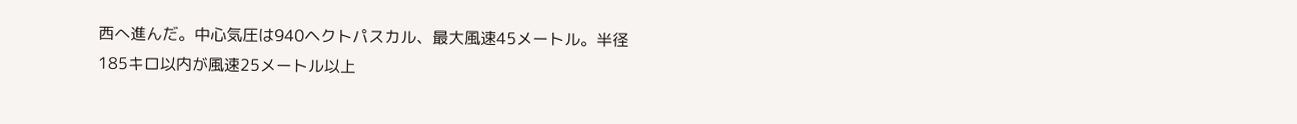西へ進んだ。中心気圧は940ヘクトパスカル、最大風速45メートル。半径185キロ以内が風速25メートル以上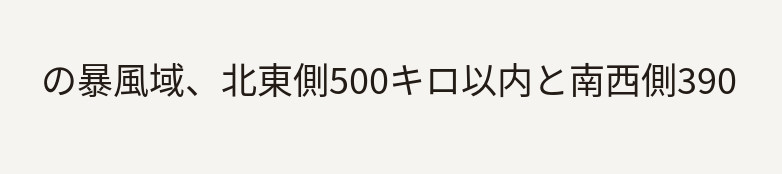の暴風域、北東側500キロ以内と南西側390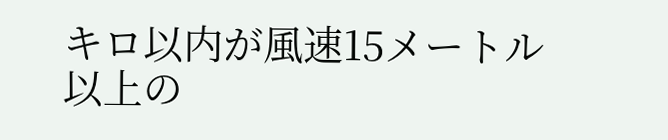キロ以内が風速15メートル以上の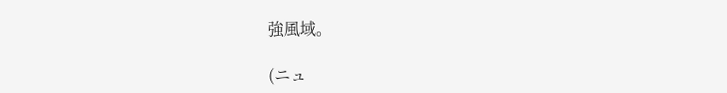強風域。

(ニュ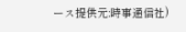ース提供元:時事通信社)